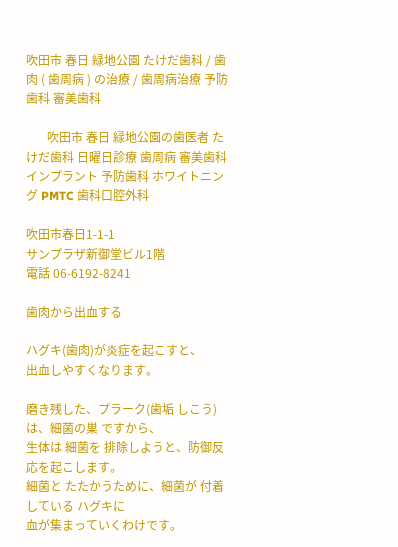吹田市 春日 緑地公園 たけだ歯科 / 歯肉 ( 歯周病 ) の治療 / 歯周病治療 予防歯科 審美歯科

       吹田市 春日 緑地公園の歯医者 たけだ歯科 日曜日診療 歯周病 審美歯科 インプラント 予防歯科 ホワイトニング PMTC 歯科口腔外科

吹田市春日1-1-1
サンプラザ新御堂ビル1階
電話 06-6192-8241

歯肉から出血する

ハグキ(歯肉)が炎症を起こすと、
出血しやすくなります。

磨き残した、プラーク(歯垢 しこう) は、細菌の巣 ですから、
生体は 細菌を 排除しようと、防御反応を起こします。
細菌と たたかうために、細菌が 付着している ハグキに
血が集まっていくわけです。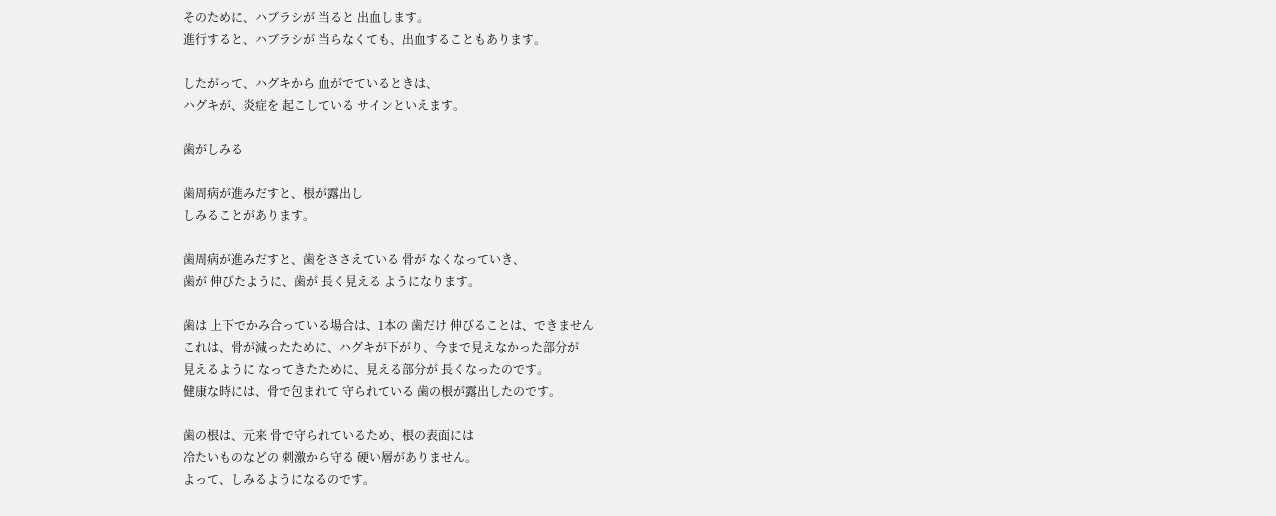そのために、ハブラシが 当ると 出血します。
進行すると、ハブラシが 当らなくても、出血することもあります。

したがって、ハグキから 血がでているときは、
ハグキが、炎症を 起こしている サインといえます。

歯がしみる

歯周病が進みだすと、根が露出し
しみることがあります。

歯周病が進みだすと、歯をささえている 骨が なくなっていき、
歯が 伸びたように、歯が 長く見える ようになります。

歯は 上下でかみ合っている場合は、1本の 歯だけ 伸びることは、できません
これは、骨が減ったために、ハグキが下がり、今まで見えなかった部分が
見えるように なってきたために、見える部分が 長くなったのです。
健康な時には、骨で包まれて 守られている 歯の根が露出したのです。

歯の根は、元来 骨で守られているため、根の表面には
冷たいものなどの 刺激から守る 硬い層がありません。
よって、しみるようになるのです。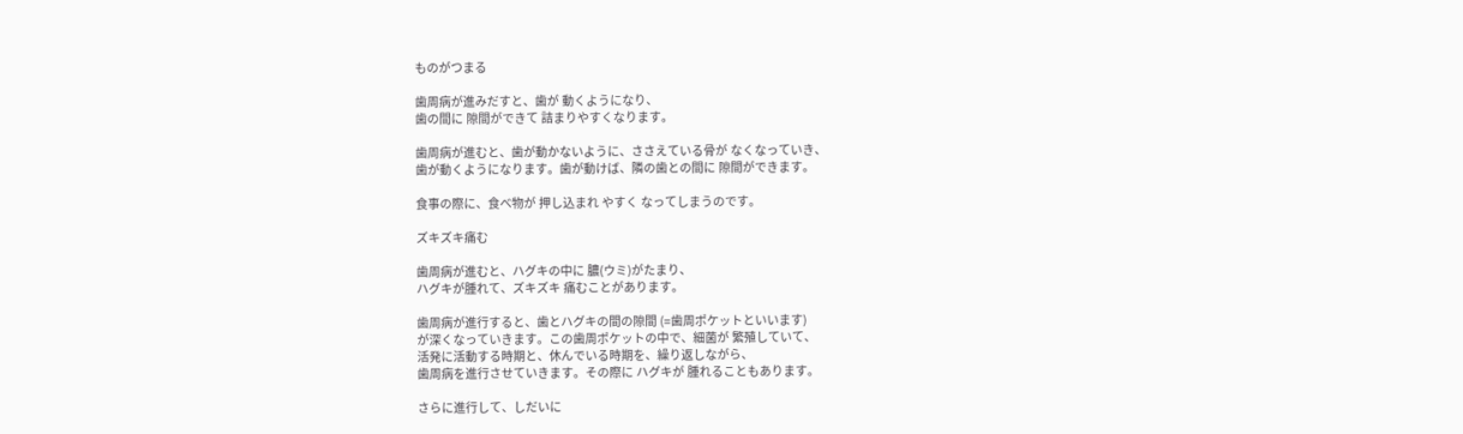ものがつまる

歯周病が進みだすと、歯が 動くようになり、
歯の間に 隙間ができて 詰まりやすくなります。

歯周病が進むと、歯が動かないように、ささえている骨が なくなっていき、
歯が動くようになります。歯が動けば、隣の歯との間に 隙間ができます。

食事の際に、食べ物が 押し込まれ やすく なってしまうのです。

ズキズキ痛む

歯周病が進むと、ハグキの中に 膿(ウミ)がたまり、
ハグキが腫れて、ズキズキ 痛むことがあります。

歯周病が進行すると、歯とハグキの間の隙間 (=歯周ポケットといいます)
が深くなっていきます。この歯周ポケットの中で、細菌が 繁殖していて、
活発に活動する時期と、休んでいる時期を、繰り返しながら、
歯周病を進行させていきます。その際に ハグキが 腫れることもあります。

さらに進行して、しだいに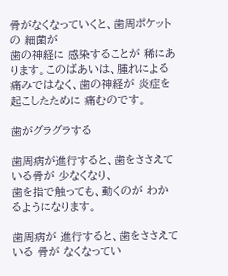骨がなくなっていくと、歯周ポケットの 細菌が
歯の神経に 感染することが 稀にあります。このばあいは、腫れによる
痛みではなく、歯の神経が 炎症を起こしたために 痛むのです。

歯がグラグラする

歯周病が進行すると、歯をささえている骨が 少なくなり、
歯を指で触っても、動くのが わかるようになります。

歯周病が 進行すると、歯をささえている 骨が なくなってい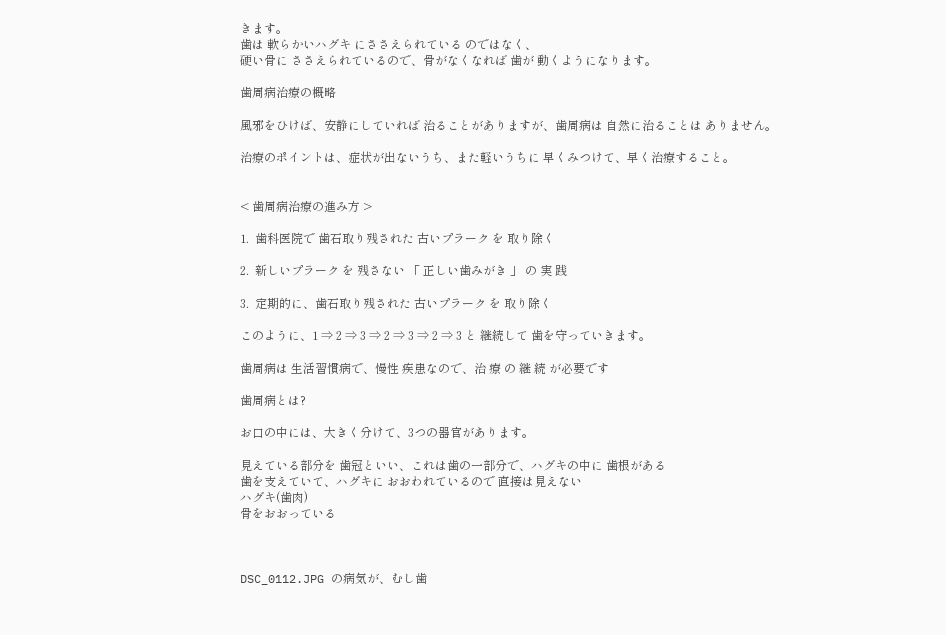きます。
歯は 軟らかいハグキ にささえられている のではなく、
硬い骨に ささえられているので、骨がなくなれば 歯が 動くようになります。

歯周病治療の概略

風邪をひけば、安静にしていれば 治ることがありますが、歯周病は 自然に治ることは ありません。

治療のポイントは、症状が出ないうち、また軽いうちに 早くみつけて、早く治療すること。


< 歯周病治療の進み方 >

1.  歯科医院で 歯石取り残された 古いプラーク を 取り除く

2.  新しいプラーク を 残さない 「 正しい歯みがき 」 の 実 践

3.  定期的に、歯石取り残された 古いプラーク を 取り除く

このように、1 ⇒ 2 ⇒ 3 ⇒ 2 ⇒ 3 ⇒ 2 ⇒ 3 と 継続して 歯を守っていきます。

歯周病は 生活習慣病で、慢性 疾患なので、治 療 の 継 続 が必要です

歯周病とは?

お口の中には、大きく分けて、3つの器官があります。

見えている部分を 歯冠といい、これは歯の一部分で、ハグキの中に 歯根がある
歯を支えていて、ハグキに おおわれているので 直接は見えない
ハグキ(歯肉)
骨をおおっている



DSC_0112.JPG の病気が、むし歯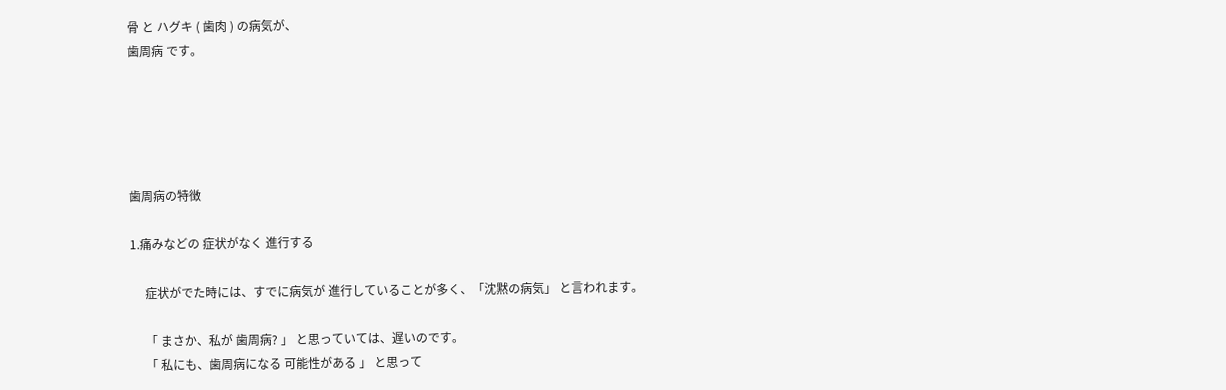骨 と ハグキ ( 歯肉 ) の病気が、
歯周病 です。





歯周病の特徴

1.痛みなどの 症状がなく 進行する

     症状がでた時には、すでに病気が 進行していることが多く、「沈黙の病気」 と言われます。

     「 まさか、私が 歯周病? 」 と思っていては、遅いのです。
     「 私にも、歯周病になる 可能性がある 」 と思って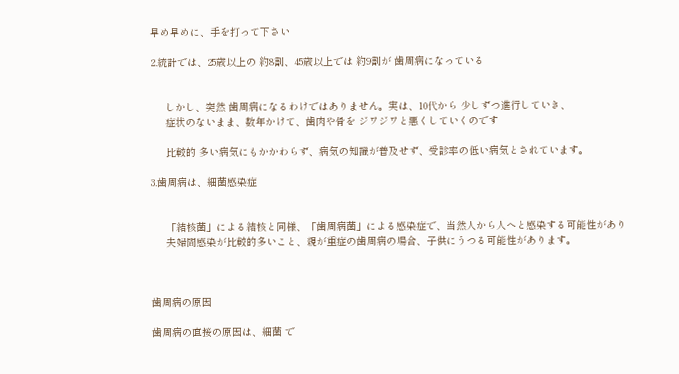早め早めに、手を打って下さい

2.統計では、25歳以上の 約8割、45歳以上では 約9割が 歯周病になっている


     しかし、突然 歯周病になるわけではありません。実は、10代から 少しずつ進行していき、
     症状のないまま、数年かけて、歯肉や骨を ジワジワと悪くしていくのです

     比較的 多い病気にもかかわらず、病気の知識が普及せず、受診率の低い病気とされています。

3.歯周病は、細菌感染症


     「結核菌」による結核と同様、「歯周病菌」による感染症で、当然人から人へと感染する可能性があり
     夫婦間感染が比較的多いこと、親が重症の歯周病の場合、子供にうつる可能性があります。



歯周病の原因

歯周病の直接の原因は、細菌 で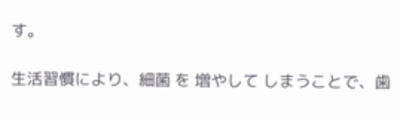す。

生活習慣により、細菌 を 増やして しまうことで、歯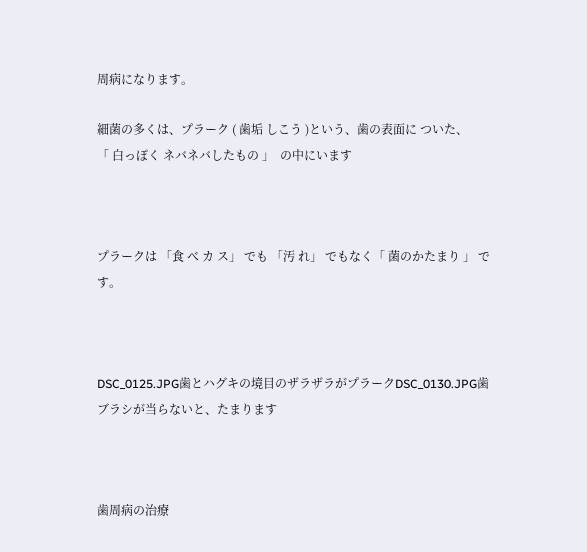周病になります。

細菌の多くは、プラーク ( 歯垢 しこう )という、歯の表面に ついた、
「 白っぽく ネバネバしたもの 」  の中にいます



プラークは 「食 べ カ ス」 でも 「汚 れ」 でもなく「 菌のかたまり 」 です。



DSC_0125.JPG歯とハグキの境目のザラザラがプラークDSC_0130.JPG歯ブラシが当らないと、たまります



歯周病の治療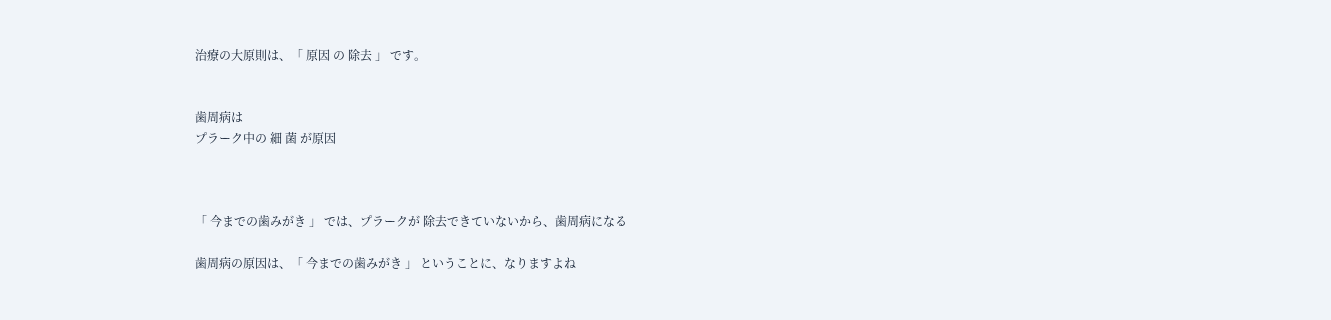治療の大原則は、「 原因 の 除去 」 です。


歯周病は
プラーク中の 細 菌 が原因



「 今までの歯みがき 」 では、プラークが 除去できていないから、歯周病になる

歯周病の原因は、「 今までの歯みがき 」 ということに、なりますよね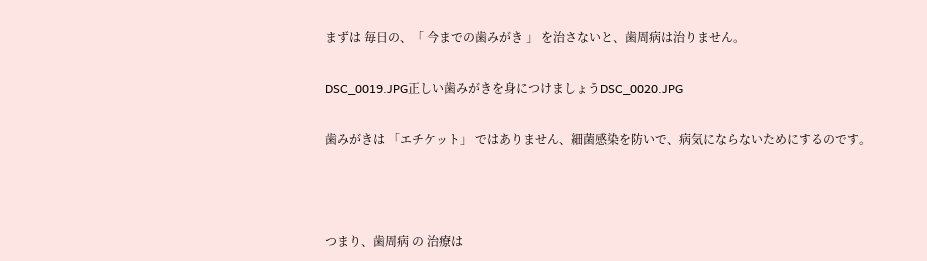まずは 毎日の、「 今までの歯みがき 」 を治さないと、歯周病は治りません。

DSC_0019.JPG正しい歯みがきを身につけましょうDSC_0020.JPG

歯みがきは 「エチケット」 ではありません、細菌感染を防いで、病気にならないためにするのです。



つまり、歯周病 の 治療は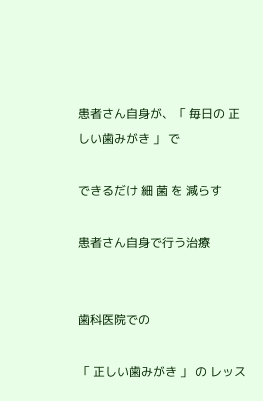患者さん自身が、「 毎日の 正しい歯みがき 」 で

できるだけ 細 菌 を 減らす

患者さん自身で行う治療


歯科医院での

「 正しい歯みがき 」 の レッス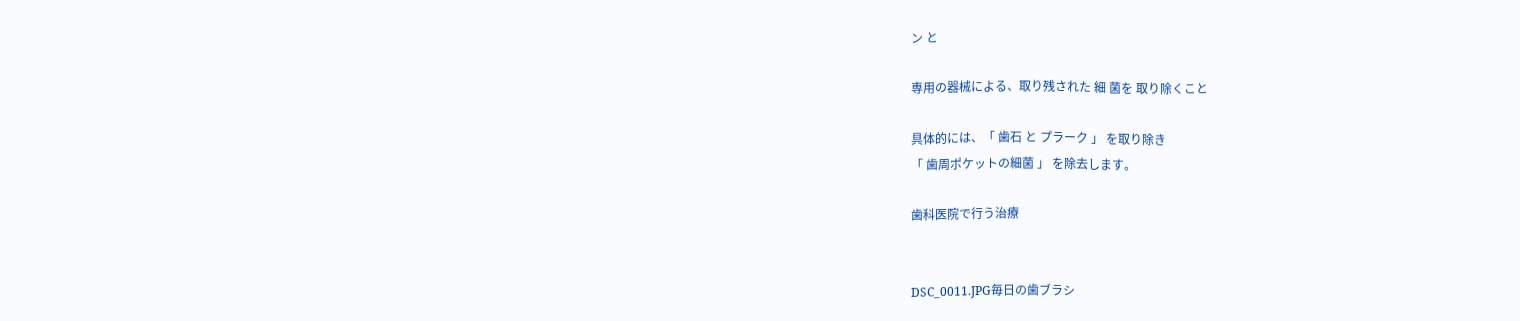ン と

専用の器械による、取り残された 細 菌を 取り除くこと

具体的には、「 歯石 と プラーク 」 を取り除き
「 歯周ポケットの細菌 」 を除去します。

歯科医院で行う治療


DSC_0011.JPG毎日の歯ブラシ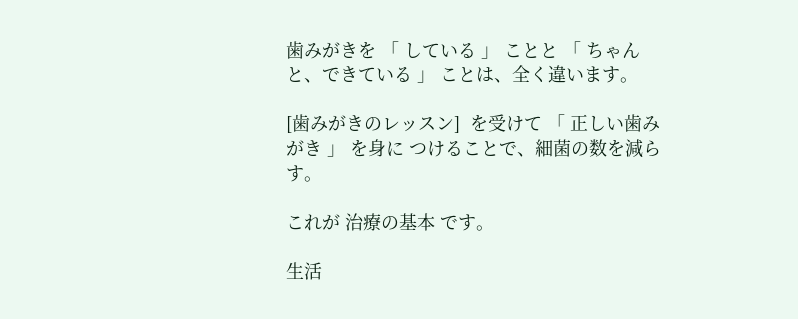歯みがきを 「 している 」 ことと 「 ちゃんと、できている 」 ことは、全く違います。

[歯みがきのレッスン]  を受けて 「 正しい歯みがき 」 を身に つけることで、細菌の数を減らす。

これが 治療の基本 です。

生活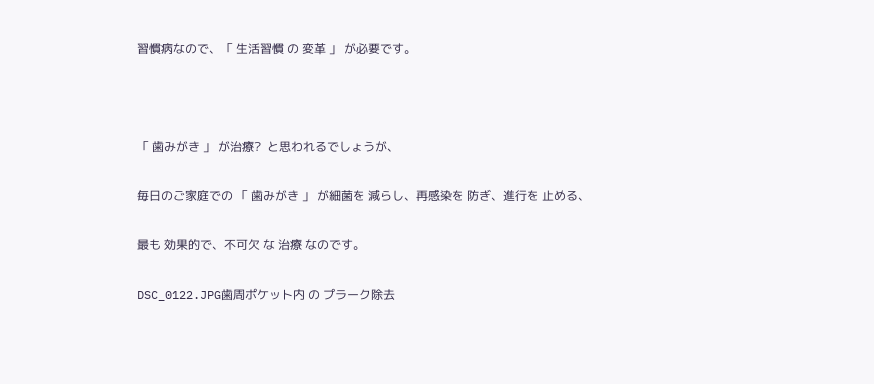習慣病なので、「 生活習慣 の 変革 」 が必要です。



「 歯みがき 」 が治療?  と思われるでしょうが、

毎日のご家庭での 「 歯みがき 」 が細菌を 減らし、再感染を 防ぎ、進行を 止める、

最も 効果的で、不可欠 な 治療 なのです。

DSC_0122.JPG歯周ポケット内 の プラーク除去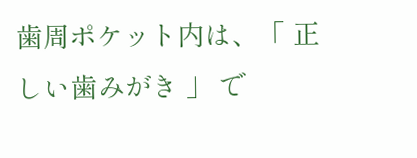歯周ポケット内は、「 正しい歯みがき 」 で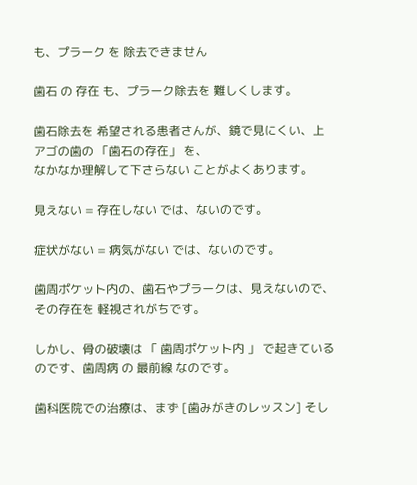も、プラーク を 除去できません

歯石 の 存在 も、プラーク除去を 難しくします。

歯石除去を 希望される患者さんが、鏡で見にくい、上アゴの歯の 「歯石の存在」 を、
なかなか理解して下さらない ことがよくあります。

見えない = 存在しない では、ないのです。

症状がない = 病気がない では、ないのです。

歯周ポケット内の、歯石やプラークは、見えないので、その存在を 軽視されがちです。

しかし、骨の破壊は 「 歯周ポケット内 」 で起きているのです、歯周病 の 最前線 なのです。

歯科医院での治療は、まず [歯みがきのレッスン] そし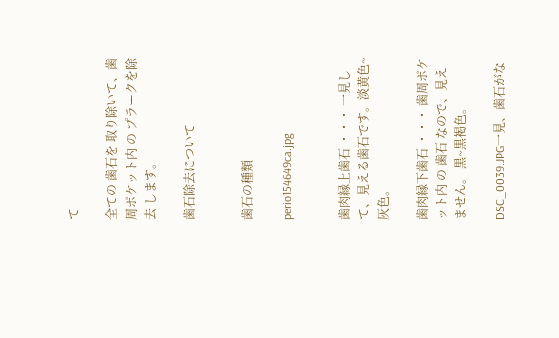て

全ての 歯石を 取り除いて、歯周ポケット内 の プラークを除去 します。

歯石除去について


歯石の種類

perio154649ca.jpg


歯肉縁上歯石 ・・・ 一見して、見える歯石です。淡黄色~灰色。

歯肉縁下歯石 ・・・ 歯周ポケット内 の 歯石 なので、見えません。 黒~黒褐色。

DSC_0039.JPG一見、歯石がな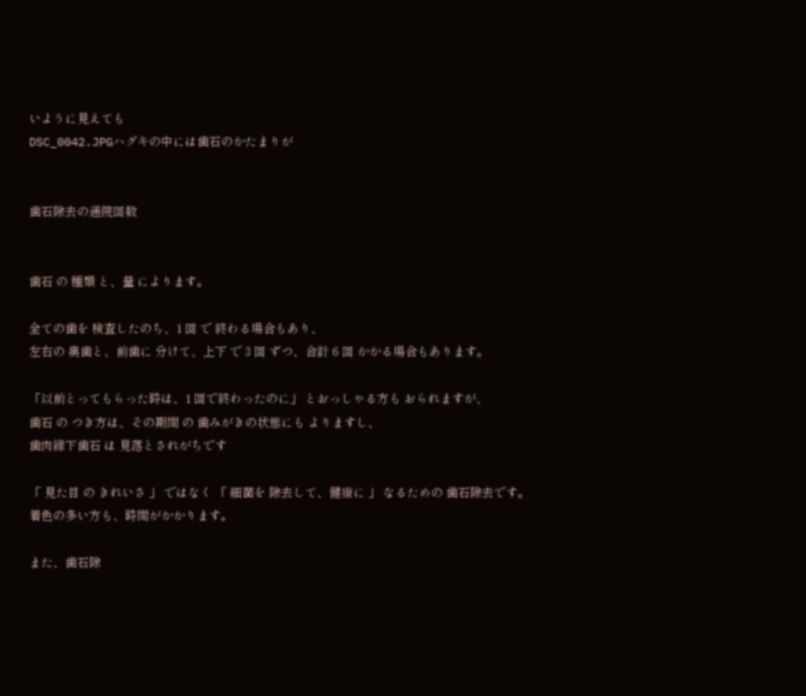いように見えても
DSC_0042.JPGハグキの中には歯石のかたまりが


歯石除去の通院回数


歯石 の 種類 と、量 によります。

全ての歯を 検査したのち、1 回 で 終わる場合もあり、
左右の 奥歯と、前歯に 分けて、上下 で 3 回 ずつ、合計 6 回 かかる場合もあります。

「以前とってもらった時は、1 回で終わったのに」 とおっしゃる方も おられますが、
歯石 の つき方は、その期間 の 歯みがきの状態にも よりますし、
歯肉縁下歯石 は 見落とされがちです

「 見た目 の きれいさ 」 ではなく 「 細菌を 除去して、健康に 」 なるための 歯石除去です。
着色の多い方も、時間がかかります。

また、歯石除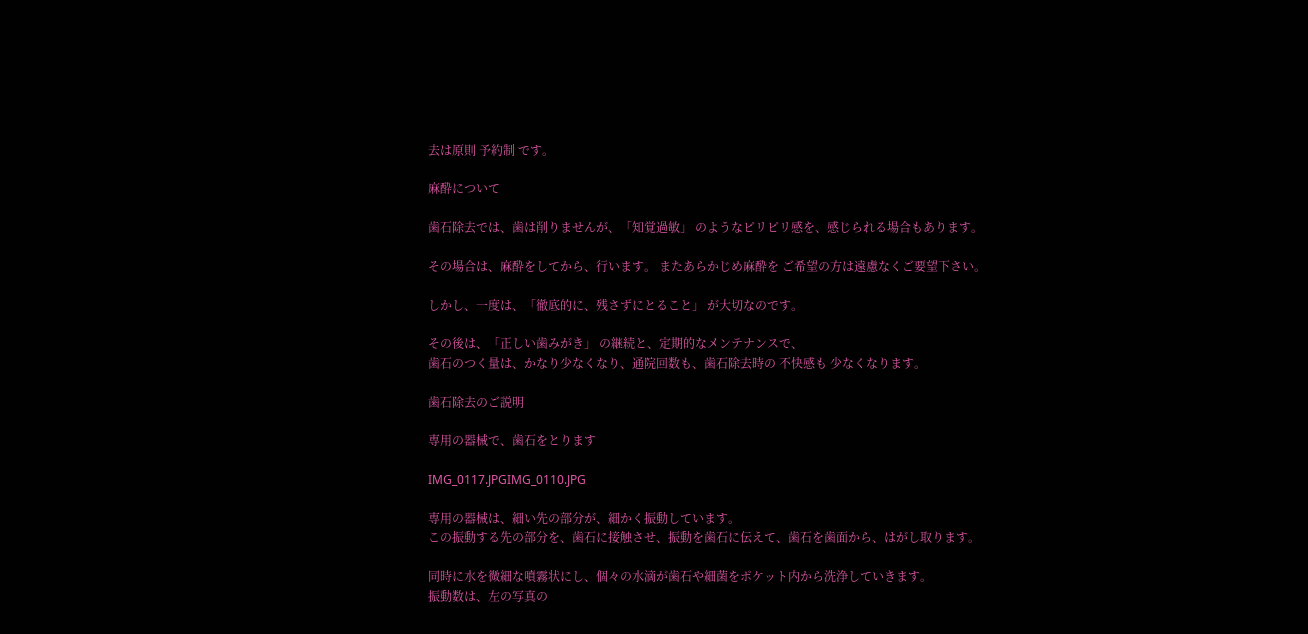去は原則 予約制 です。

麻酔について

歯石除去では、歯は削りませんが、「知覚過敏」 のようなピリピリ感を、感じられる場合もあります。

その場合は、麻酔をしてから、行います。 またあらかじめ麻酔を ご希望の方は遠慮なくご要望下さい。

しかし、一度は、「徹底的に、残さずにとること」 が大切なのです。

その後は、「正しい歯みがき」 の継続と、定期的なメンテナンスで、
歯石のつく量は、かなり少なくなり、通院回数も、歯石除去時の 不快感も 少なくなります。

歯石除去のご説明

専用の器械で、歯石をとります

IMG_0117.JPGIMG_0110.JPG

専用の器械は、細い先の部分が、細かく振動しています。
この振動する先の部分を、歯石に接触させ、振動を歯石に伝えて、歯石を歯面から、はがし取ります。

同時に水を微細な噴霧状にし、個々の水滴が歯石や細菌をポケット内から洗浄していきます。
振動数は、左の写真の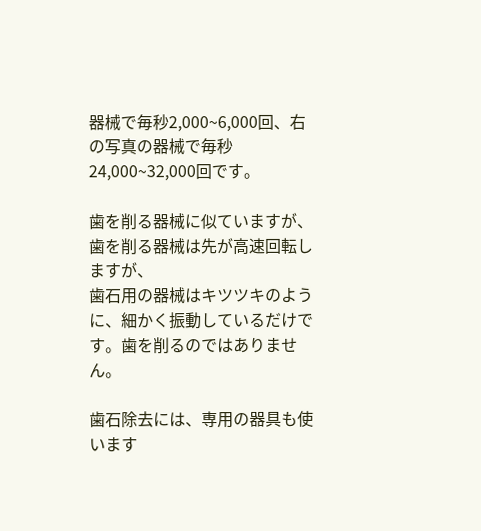器械で毎秒2,000~6,000回、右の写真の器械で毎秒24,000~32,000回です。

歯を削る器械に似ていますが、歯を削る器械は先が高速回転しますが、
歯石用の器械はキツツキのように、細かく振動しているだけです。歯を削るのではありません。

歯石除去には、専用の器具も使います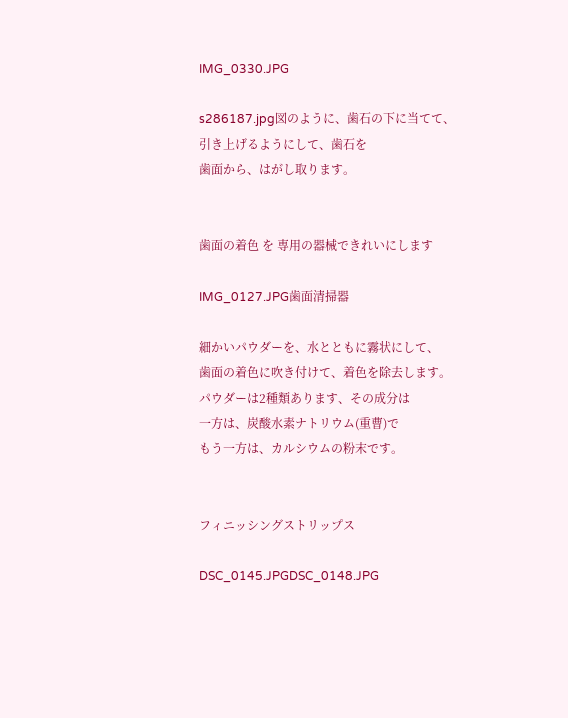IMG_0330.JPG

s286187.jpg図のように、歯石の下に当てて、
引き上げるようにして、歯石を
歯面から、はがし取ります。


歯面の着色 を 専用の器械できれいにします

IMG_0127.JPG歯面清掃器

細かいパウダーを、水とともに霧状にして、
歯面の着色に吹き付けて、着色を除去します。
パウダーは2種類あります、その成分は
一方は、炭酸水素ナトリウム(重曹)で
もう一方は、カルシウムの粉末です。


フィニッシングストリップス

DSC_0145.JPGDSC_0148.JPG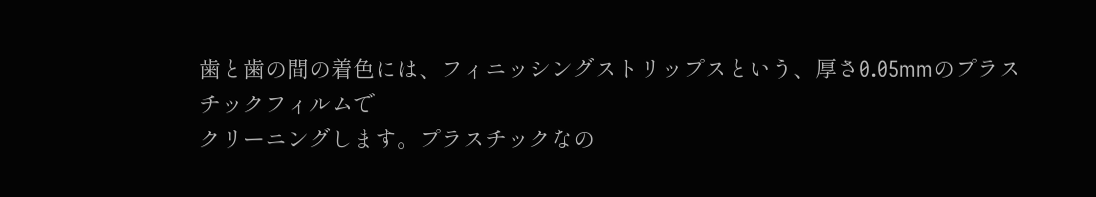歯と歯の間の着色には、フィニッシングストリップスという、厚さ0.05mmのプラスチックフィルムで
クリーニングします。プラスチックなの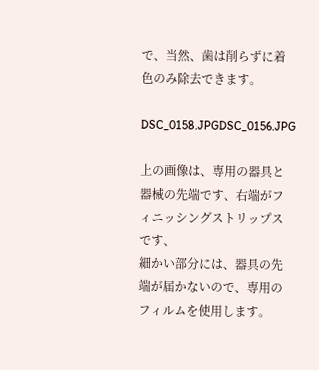で、当然、歯は削らずに着色のみ除去できます。

DSC_0158.JPGDSC_0156.JPG

上の画像は、専用の器具と器械の先端です、右端がフィニッシングストリップスです、
細かい部分には、器具の先端が届かないので、専用のフィルムを使用します。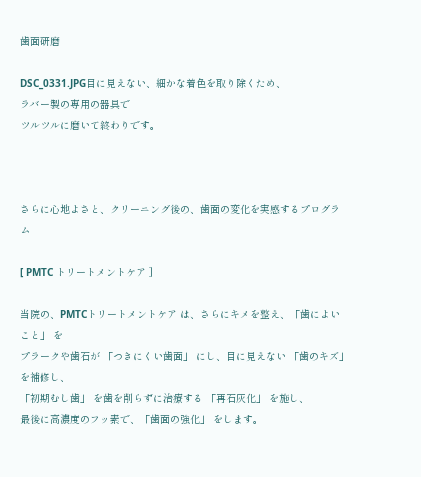歯面研磨

DSC_0331.JPG目に見えない、細かな着色を取り除くため、
ラバー製の専用の器具で
ツルツルに磨いて終わりです。



さらに心地よさと、クリーニング後の、歯面の変化を実感するプログラム

[ PMTC トリートメントケア ]

当院の、PMTCトリートメントケア は、さらにキメを整え、「歯によいこと」 を
プラークや歯石が 「つきにくい歯面」 にし、目に見えない 「歯のキズ」 を補修し、
「初期むし歯」 を歯を削らずに治療する 「再石灰化」 を施し、
最後に高濃度のフッ素で、「歯面の強化」 をします。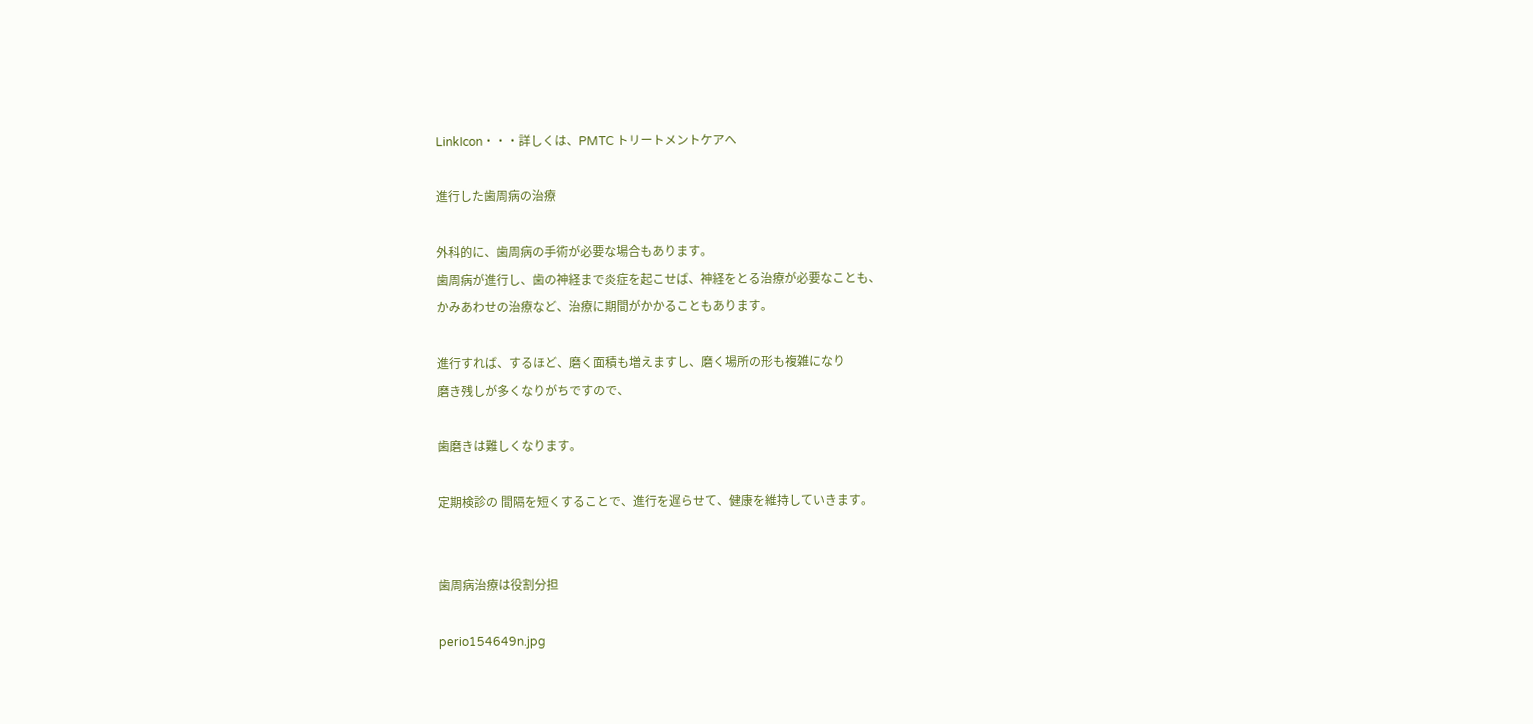LinkIcon・・・詳しくは、PMTC トリートメントケアへ

進行した歯周病の治療

外科的に、歯周病の手術が必要な場合もあります。
歯周病が進行し、歯の神経まで炎症を起こせば、神経をとる治療が必要なことも、
かみあわせの治療など、治療に期間がかかることもあります。

進行すれば、するほど、磨く面積も増えますし、磨く場所の形も複雑になり
磨き残しが多くなりがちですので、

歯磨きは難しくなります。

定期検診の 間隔を短くすることで、進行を遅らせて、健康を維持していきます。


歯周病治療は役割分担

perio154649n.jpg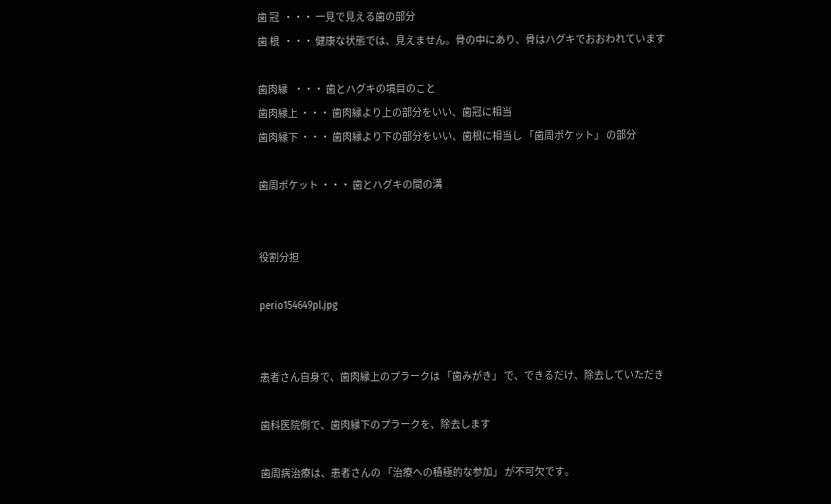歯 冠  ・・・ 一見で見える歯の部分
歯 根  ・・・ 健康な状態では、見えません。骨の中にあり、骨はハグキでおおわれています

歯肉縁   ・・・ 歯とハグキの境目のこと
歯肉縁上 ・・・ 歯肉縁より上の部分をいい、歯冠に相当
歯肉縁下 ・・・ 歯肉縁より下の部分をいい、歯根に相当し 「歯周ポケット」 の部分

歯周ポケット ・・・ 歯とハグキの間の溝


役割分担

perio154649pl.jpg


患者さん自身で、歯肉縁上のプラークは 「歯みがき」 で、できるだけ、除去していただき

歯科医院側で、歯肉縁下のプラークを、除去します

歯周病治療は、患者さんの 「治療への積極的な参加」 が不可欠です。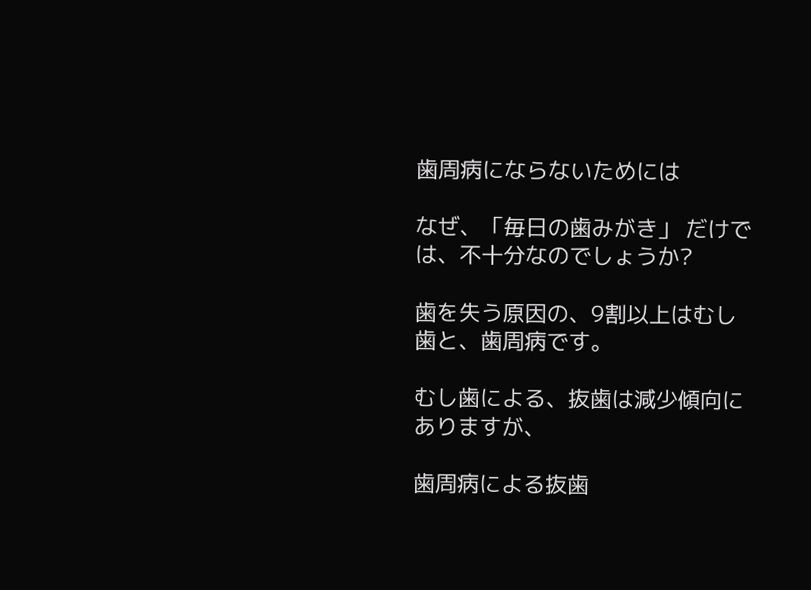歯周病にならないためには

なぜ、「毎日の歯みがき」 だけでは、不十分なのでしょうか?

歯を失う原因の、9割以上はむし歯と、歯周病です。

むし歯による、抜歯は減少傾向にありますが、

歯周病による抜歯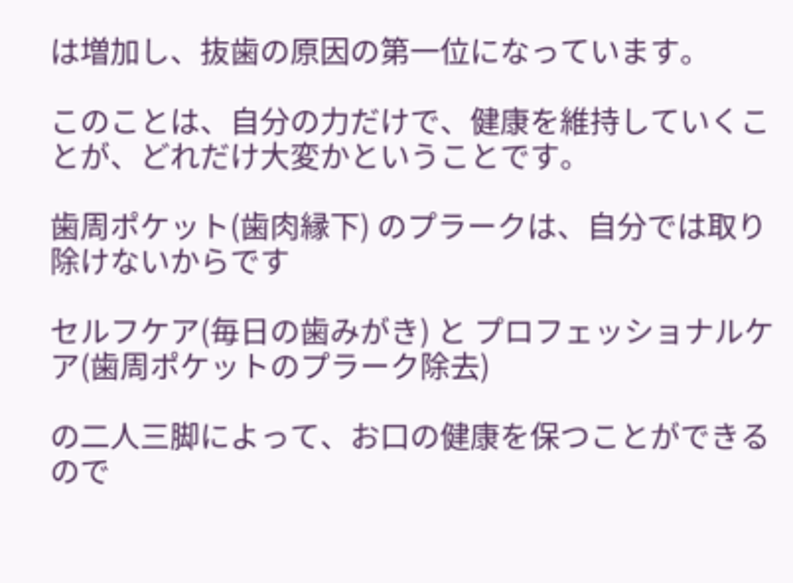は増加し、抜歯の原因の第一位になっています。

このことは、自分の力だけで、健康を維持していくことが、どれだけ大変かということです。

歯周ポケット(歯肉縁下) のプラークは、自分では取り除けないからです

セルフケア(毎日の歯みがき) と プロフェッショナルケア(歯周ポケットのプラーク除去)

の二人三脚によって、お口の健康を保つことができるので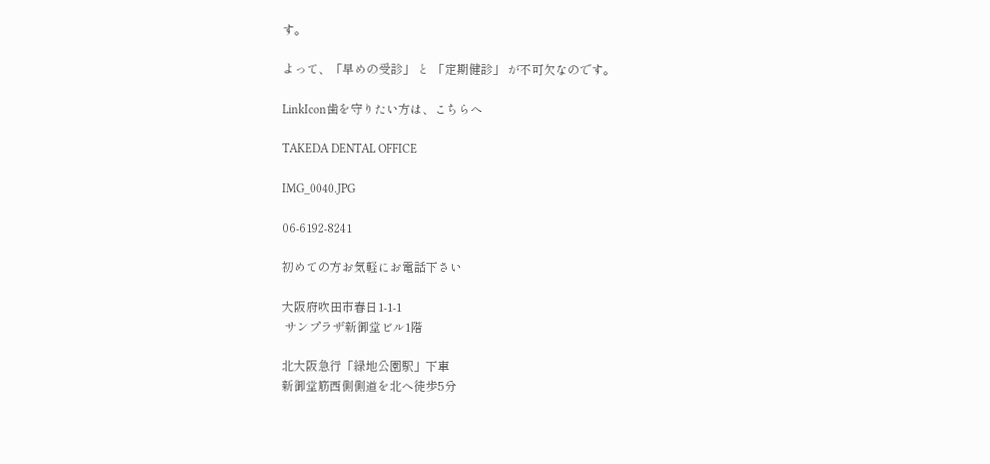す。

よって、「早めの受診」 と 「定期健診」 が不可欠なのです。

LinkIcon歯を守りたい方は、こちらへ

TAKEDA DENTAL OFFICE

IMG_0040.JPG

06-6192-8241

初めての方お気軽にお電話下さい

大阪府吹田市春日1-1-1
 サンプラザ新御堂ビル1階

北大阪急行「緑地公園駅」下車
新御堂筋西側側道を北へ徒歩5分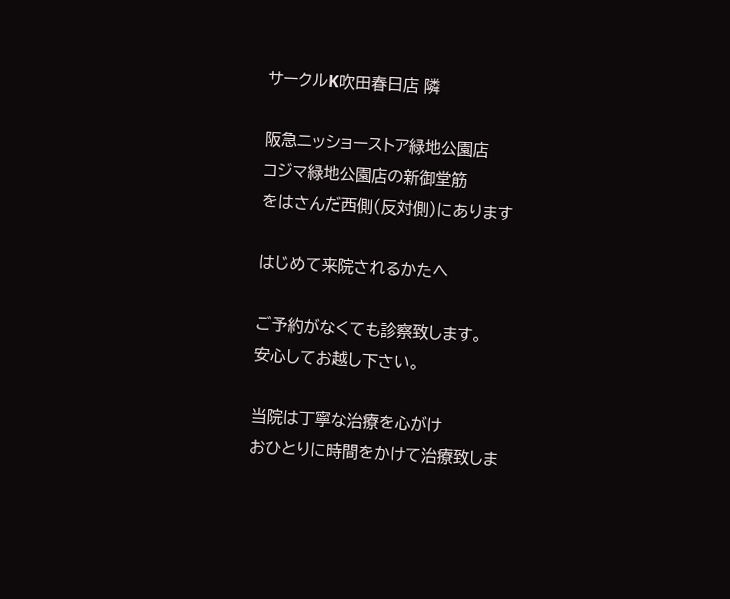サークルK吹田春日店 隣

阪急ニッショーストア緑地公園店
コジマ緑地公園店の新御堂筋
をはさんだ西側(反対側)にあります

はじめて来院されるかたへ

ご予約がなくても診察致します。
安心してお越し下さい。

当院は丁寧な治療を心がけ
おひとりに時間をかけて治療致しま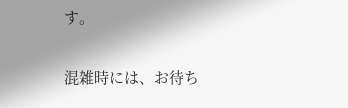す。

混雑時には、お待ち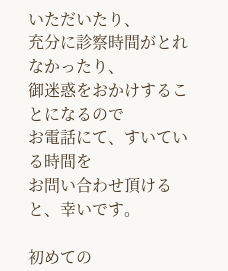いただいたり、
充分に診察時間がとれなかったり、
御迷惑をおかけすることになるので
お電話にて、すいている時間を
お問い合わせ頂けると、幸いです。

初めての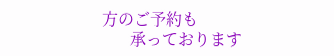方のご予約も
       承っております